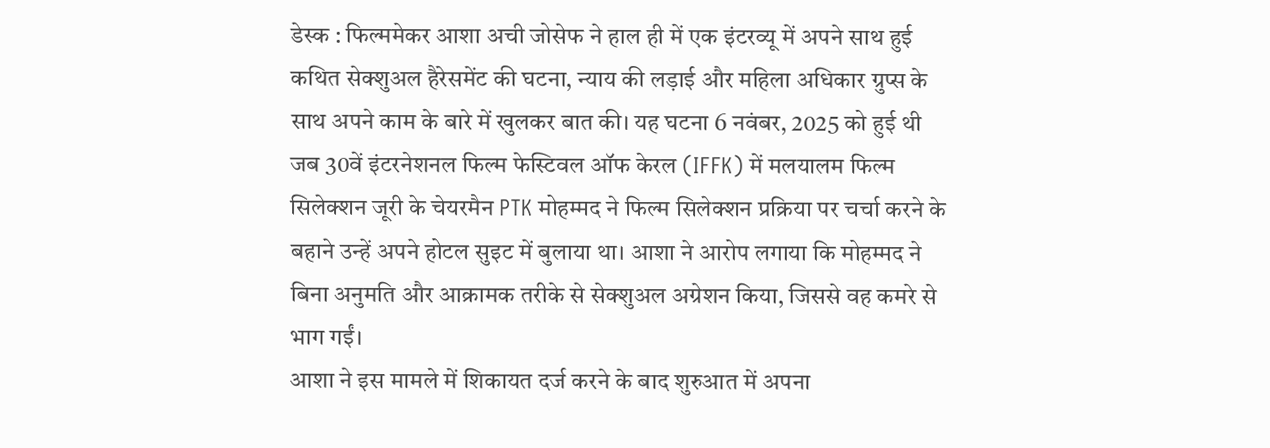डेस्क : फिल्ममेकर आशा अची जोसेफ ने हाल ही में एक इंटरव्यू में अपने साथ हुई कथित सेक्शुअल हैरेसमेंट की घटना, न्याय की लड़ाई और महिला अधिकार ग्रुप्स के साथ अपने काम के बारे में खुलकर बात की। यह घटना 6 नवंबर, 2025 को हुई थी जब 30वें इंटरनेशनल फिल्म फेस्टिवल ऑफ केरल (IFFK) में मलयालम फिल्म सिलेक्शन जूरी के चेयरमैन PTK मोहम्मद ने फिल्म सिलेक्शन प्रक्रिया पर चर्चा करने के बहाने उन्हें अपने होटल सुइट में बुलाया था। आशा ने आरोप लगाया कि मोहम्मद ने बिना अनुमति और आक्रामक तरीके से सेक्शुअल अग्रेशन किया, जिससे वह कमरे से भाग गईं।
आशा ने इस मामले में शिकायत दर्ज करने के बाद शुरुआत में अपना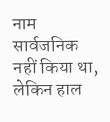नाम सार्वजनिक नहीं किया था, लेकिन हाल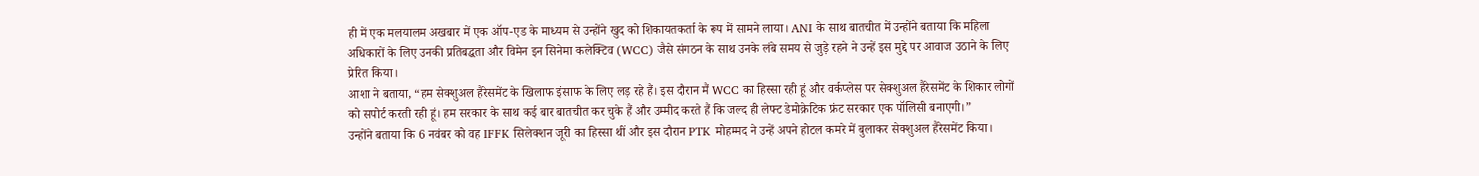ही में एक मलयालम अखबार में एक ऑप-एड के माध्यम से उन्होंने खुद को शिकायतकर्ता के रूप में सामने लाया। ANI के साथ बातचीत में उन्होंने बताया कि महिला अधिकारों के लिए उनकी प्रतिबद्धता और विमेन इन सिनेमा कलेक्टिव (WCC) जैसे संगठन के साथ उनके लंबे समय से जुड़े रहने ने उन्हें इस मुद्दे पर आवाज उठाने के लिए प्रेरित किया।
आशा ने बताया, “हम सेक्शुअल हैरेसमेंट के खिलाफ इंसाफ के लिए लड़ रहे हैं। इस दौरान मैं WCC का हिस्सा रही हूं और वर्कप्लेस पर सेक्शुअल हैरेसमेंट के शिकार लोगों को सपोर्ट करती रही हूं। हम सरकार के साथ कई बार बातचीत कर चुके हैं और उम्मीद करते हैं कि जल्द ही लेफ्ट डेमोक्रेटिक फ्रंट सरकार एक पॉलिसी बनाएगी।”
उन्होंने बताया कि 6 नवंबर को वह IFFK सिलेक्शन जूरी का हिस्सा थीं और इस दौरान PTK मोहम्मद ने उन्हें अपने होटल कमरे में बुलाकर सेक्शुअल हैरेसमेंट किया।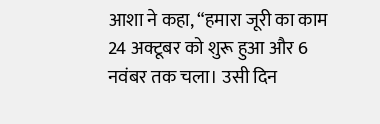आशा ने कहा, “हमारा जूरी का काम 24 अक्टूबर को शुरू हुआ और 6 नवंबर तक चला। उसी दिन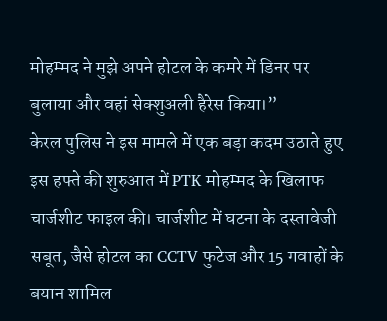मोहम्मद ने मुझे अपने होटल के कमरे में डिनर पर बुलाया और वहां सेक्शुअली हैरेस किया।”
केरल पुलिस ने इस मामले में एक बड़ा कदम उठाते हुए इस हफ्ते की शुरुआत में PTK मोहम्मद के खिलाफ चार्जशीट फाइल की। चार्जशीट में घटना के दस्तावेजी सबूत, जैसे होटल का CCTV फुटेज और 15 गवाहों के बयान शामिल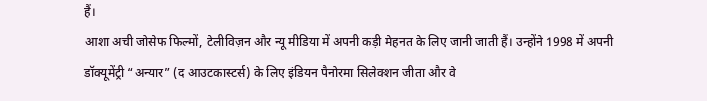हैं।
आशा अची जोसेफ फिल्मों, टेलीविज़न और न्यू मीडिया में अपनी कड़ी मेहनत के लिए जानी जाती हैं। उन्होंने 1998 में अपनी डॉक्यूमेंट्री “अन्यार” (द आउटकास्टर्स) के लिए इंडियन पैनोरमा सिलेक्शन जीता और वे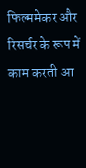फिल्ममेकर और रिसर्चर के रूप में काम करती आ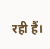रही हैं।